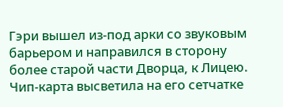Гэри вышел из-под арки со звуковым барьером и направился в сторону более старой части Дворца, к Лицею. Чип-карта высветила на его сетчатке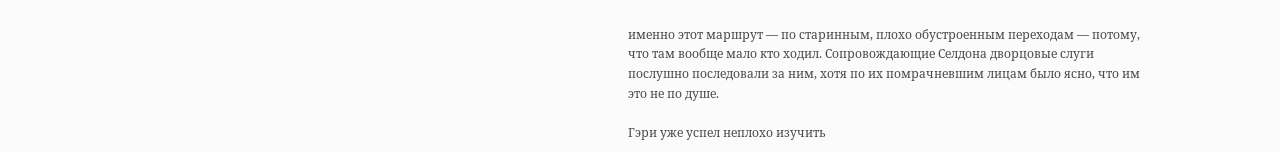именно этот маршрут — по старинным, плохо обустроенным переходам — потому, что там вообще мало кто ходил. Сопровождающие Селдона дворцовые слуги послушно последовали за ним, хотя по их помрачневшим лицам было ясно, что им это не по душе.

Гэри уже успел неплохо изучить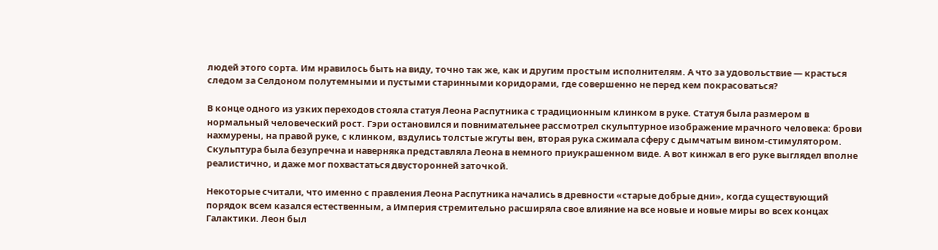людей этого сорта. Им нравилось быть на виду, точно так же, как и другим простым исполнителям. А что за удовольствие — красться следом за Селдоном полутемными и пустыми старинными коридорами, где совершенно не перед кем покрасоваться?

В конце одного из узких переходов стояла статуя Леона Распутника с традиционным клинком в руке. Статуя была размером в нормальный человеческий рост. Гэри остановился и повнимательнее рассмотрел скульптурное изображение мрачного человека: брови нахмурены, на правой руке, с клинком, вздулись толстые жгуты вен, вторая рука сжимала сферу с дымчатым вином-стимулятором. Скульптура была безупречна и наверняка представляла Леона в немного приукрашенном виде. А вот кинжал в его руке выглядел вполне реалистично, и даже мог похвастаться двусторонней заточкой.

Некоторые считали, что именно с правления Леона Распутника начались в древности «старые добрые дни», когда существующий порядок всем казался естественным, а Империя стремительно расширяла свое влияние на все новые и новые миры во всех концах Галактики. Леон был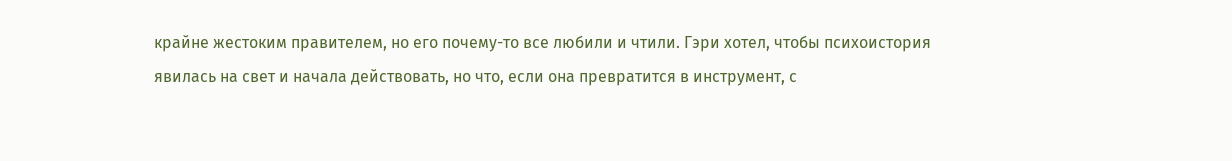крайне жестоким правителем, но его почему-то все любили и чтили. Гэри хотел, чтобы психоистория явилась на свет и начала действовать, но что, если она превратится в инструмент, с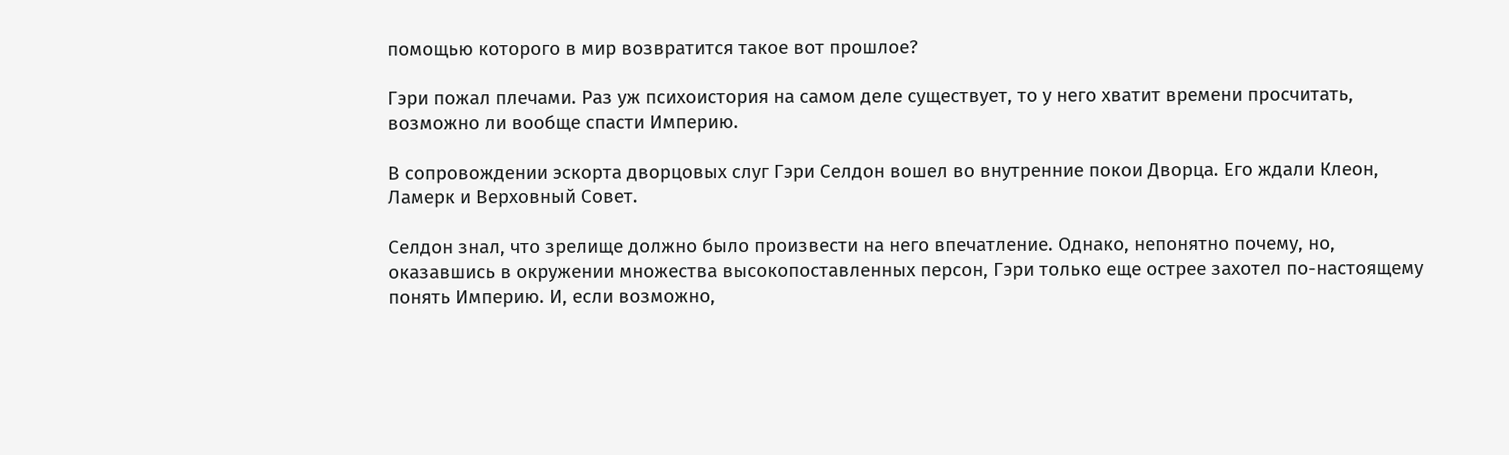помощью которого в мир возвратится такое вот прошлое?

Гэри пожал плечами. Раз уж психоистория на самом деле существует, то у него хватит времени просчитать, возможно ли вообще спасти Империю.

В сопровождении эскорта дворцовых слуг Гэри Селдон вошел во внутренние покои Дворца. Его ждали Клеон, Ламерк и Верховный Совет.

Селдон знал, что зрелище должно было произвести на него впечатление. Однако, непонятно почему, но, оказавшись в окружении множества высокопоставленных персон, Гэри только еще острее захотел по-настоящему понять Империю. И, если возможно,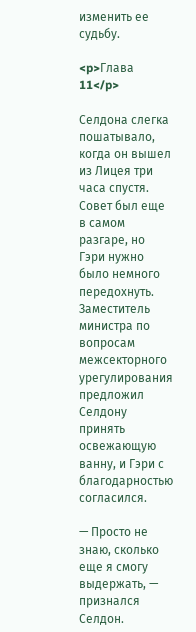изменить ее судьбу.

<p>Глава 11</p>

Селдона слегка пошатывало, когда он вышел из Лицея три часа спустя. Совет был еще в самом разгаре, но Гэри нужно было немного передохнуть. Заместитель министра по вопросам межсекторного урегулирования предложил Селдону принять освежающую ванну, и Гэри с благодарностью согласился.

— Просто не знаю, сколько еще я смогу выдержать, — признался Селдон.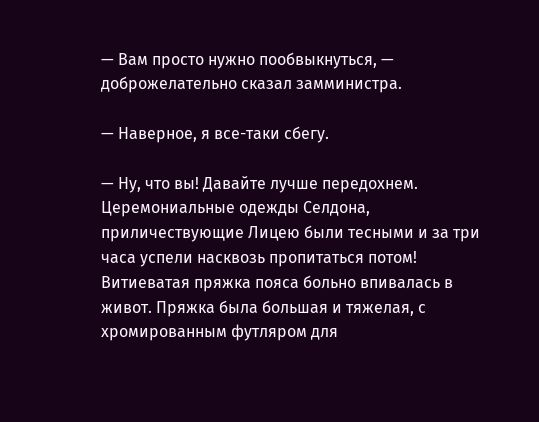— Вам просто нужно пообвыкнуться, — доброжелательно сказал замминистра.

— Наверное, я все-таки сбегу.

— Ну, что вы! Давайте лучше передохнем. Церемониальные одежды Селдона, приличествующие Лицею были тесными и за три часа успели насквозь пропитаться потом! Витиеватая пряжка пояса больно впивалась в живот. Пряжка была большая и тяжелая, с хромированным футляром для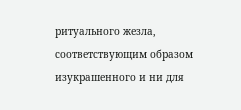ритуального жезла, соответствующим образом изукрашенного и ни для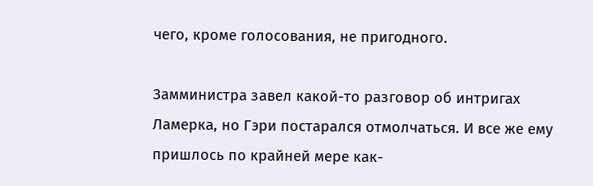чего, кроме голосования, не пригодного.

Замминистра завел какой-то разговор об интригах Ламерка, но Гэри постарался отмолчаться. И все же ему пришлось по крайней мере как-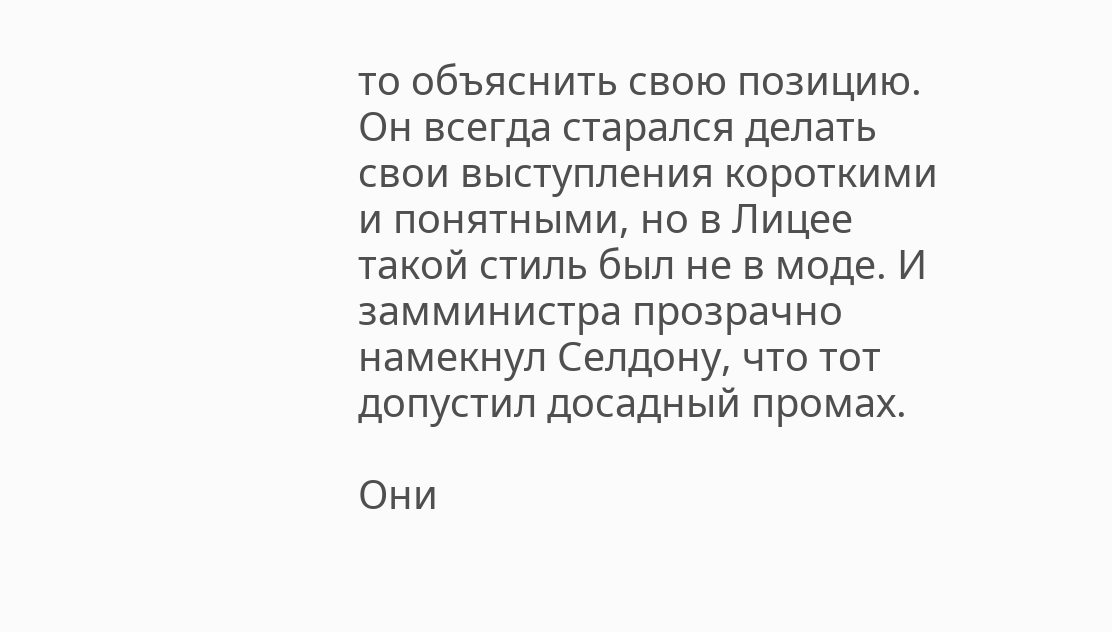то объяснить свою позицию. Он всегда старался делать свои выступления короткими и понятными, но в Лицее такой стиль был не в моде. И замминистра прозрачно намекнул Селдону, что тот допустил досадный промах.

Они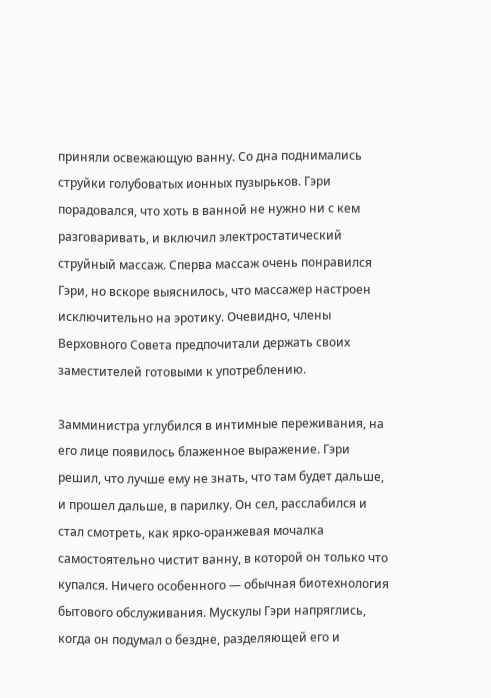приняли освежающую ванну. Со дна поднимались струйки голубоватых ионных пузырьков. Гэри порадовался, что хоть в ванной не нужно ни с кем разговаривать, и включил электростатический струйный массаж. Сперва массаж очень понравился Гэри, но вскоре выяснилось, что массажер настроен исключительно на эротику. Очевидно, члены Верховного Совета предпочитали держать своих заместителей готовыми к употреблению.

Замминистра углубился в интимные переживания, на его лице появилось блаженное выражение. Гэри решил, что лучше ему не знать, что там будет дальше, и прошел дальше, в парилку. Он сел, расслабился и стал смотреть, как ярко-оранжевая мочалка самостоятельно чистит ванну, в которой он только что купался. Ничего особенного — обычная биотехнология бытового обслуживания. Мускулы Гэри напряглись, когда он подумал о бездне, разделяющей его и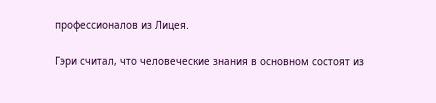профессионалов из Лицея.

Гэри считал, что человеческие знания в основном состоят из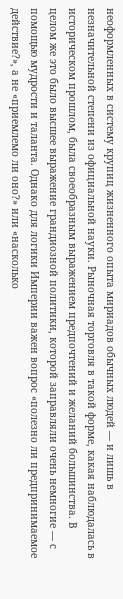неоформленных в систему крупиц жизненного опыта мириадов обычных людей — и лишь в незначительной степени из официальной науки. Рыночная торговля в такой форме, какая наблюдалась в историческом прошлом, была своеобразным выражением предпочтений и желаний большинства. В целом же это было высшее выражение грандиозной политики, которой заправляли очень немногие — с помощью мудрости и таланта. Однако для логики Империи важен вопрос «полезно ли предпринимаемое действие?», а не «приемлемо ли оно?» или «насколько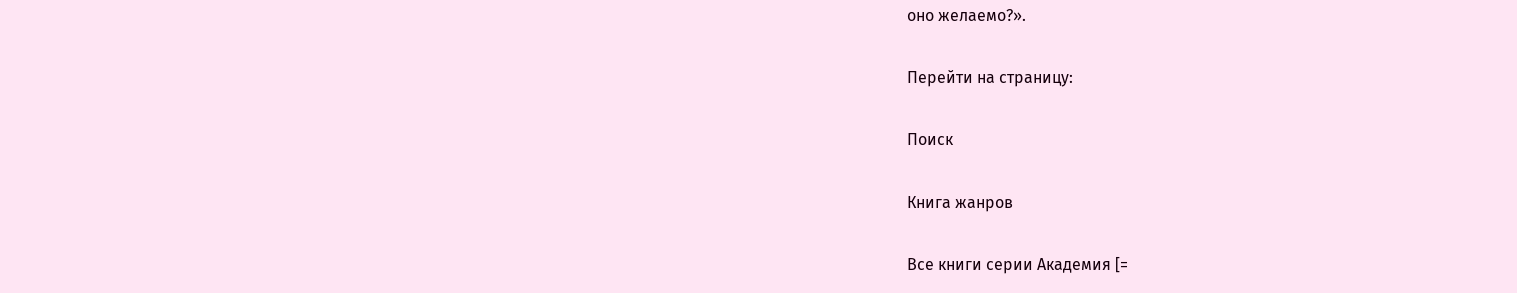оно желаемо?».

Перейти на страницу:

Поиск

Книга жанров

Все книги серии Академия [=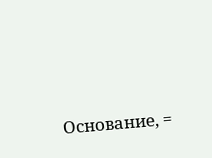Основание, =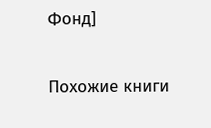Фонд]

Похожие книги